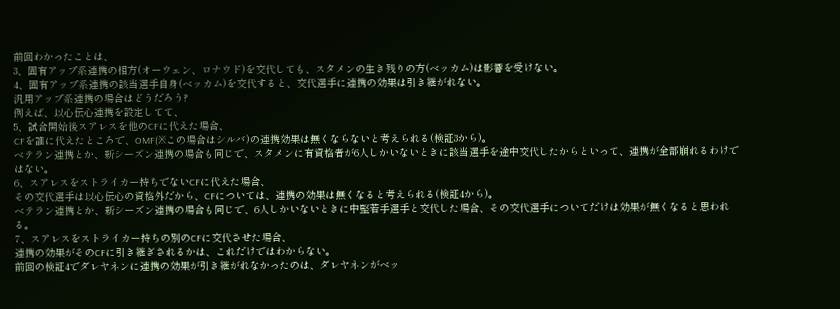前回わかったことは、
3、固有アップ系連携の相方(オーウェン、ロナウド)を交代しても、スタメンの生き残りの方(ベッカム)は影響を受けない。
4、固有アップ系連携の該当選手自身(ベッカム)を交代すると、交代選手に連携の効果は引き継がれない。
汎用アップ系連携の場合はどうだろう?
例えば、以心伝心連携を設定してて、
5、試合開始後スアレスを他のCFに代えた場合、
CFを誰に代えたところで、OMF(※この場合はシルバ)の連携効果は無くならないと考えられる(検証3から)。
ベテラン連携とか、新シーズン連携の場合も同じで、スタメンに有資格者が6人しかいないときに該当選手を途中交代したからといって、連携が全部崩れるわけではない。
6、スアレスをストライカー持ちでないCFに代えた場合、
その交代選手は以心伝心の資格外だから、CFについては、連携の効果は無くなると考えられる(検証4から)。
ベテラン連携とか、新シーズン連携の場合も同じで、6人しかいないときに中堅若手選手と交代した場合、その交代選手についてだけは効果が無くなると思われる。
7、スアレスをストライカー持ちの別のCFに交代させた場合、
連携の効果がそのCFに引き継ぎされるかは、これだけではわからない。
前回の検証4でダレヤネンに連携の効果が引き継がれなかったのは、ダレヤネンがベッ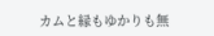カムと縁もゆかりも無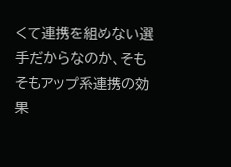くて連携を組めない選手だからなのか、そもそもアップ系連携の効果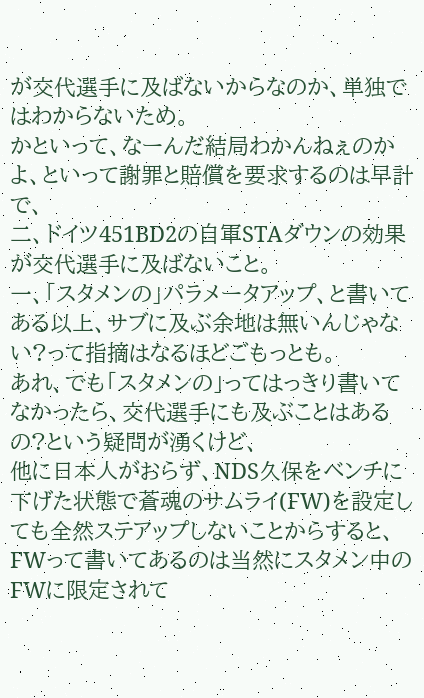が交代選手に及ばないからなのか、単独ではわからないため。
かといって、なーんだ結局わかんねぇのかよ、といって謝罪と賠償を要求するのは早計で、
二、ドイツ451BD2の自軍STAダウンの効果が交代選手に及ばないこと。
一、「スタメンの」パラメータアップ、と書いてある以上、サブに及ぶ余地は無いんじゃない?って指摘はなるほどごもっとも。
あれ、でも「スタメンの」ってはっきり書いてなかったら、交代選手にも及ぶことはあるの?という疑問が湧くけど、
他に日本人がおらず、NDS久保をベンチに下げた状態で蒼魂のサムライ(FW)を設定しても全然ステアップしないことからすると、FWって書いてあるのは当然にスタメン中のFWに限定されて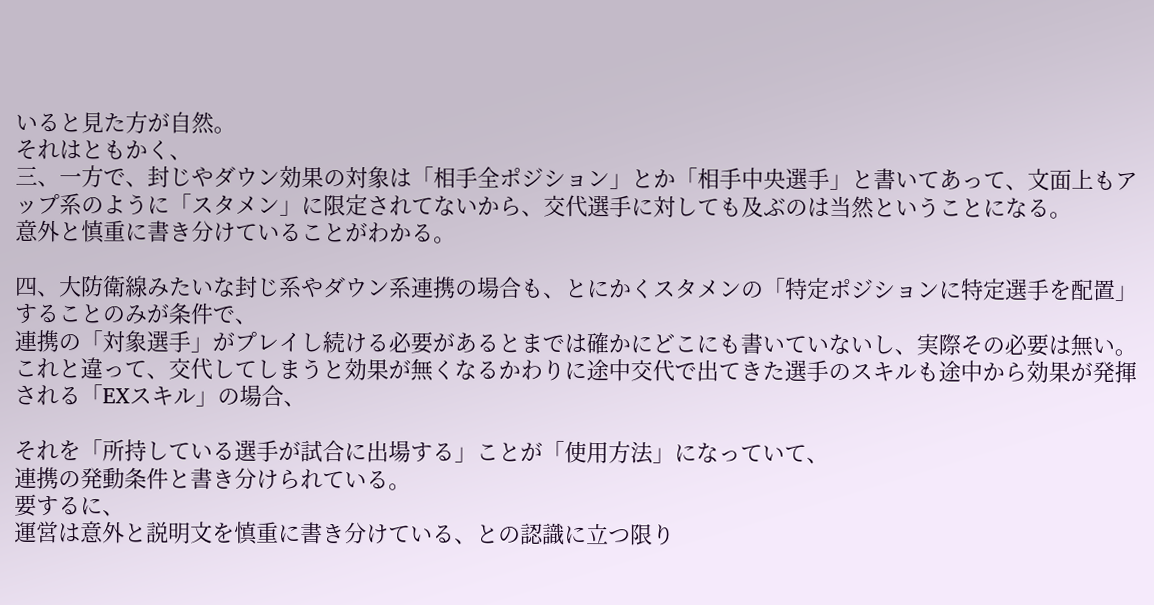いると見た方が自然。
それはともかく、
三、一方で、封じやダウン効果の対象は「相手全ポジション」とか「相手中央選手」と書いてあって、文面上もアップ系のように「スタメン」に限定されてないから、交代選手に対しても及ぶのは当然ということになる。
意外と慎重に書き分けていることがわかる。

四、大防衛線みたいな封じ系やダウン系連携の場合も、とにかくスタメンの「特定ポジションに特定選手を配置」することのみが条件で、
連携の「対象選手」がプレイし続ける必要があるとまでは確かにどこにも書いていないし、実際その必要は無い。
これと違って、交代してしまうと効果が無くなるかわりに途中交代で出てきた選手のスキルも途中から効果が発揮される「EXスキル」の場合、

それを「所持している選手が試合に出場する」ことが「使用方法」になっていて、
連携の発動条件と書き分けられている。
要するに、
運営は意外と説明文を慎重に書き分けている、との認識に立つ限り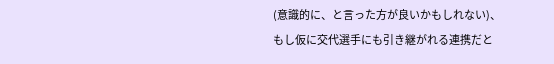(意識的に、と言った方が良いかもしれない)、
もし仮に交代選手にも引き継がれる連携だと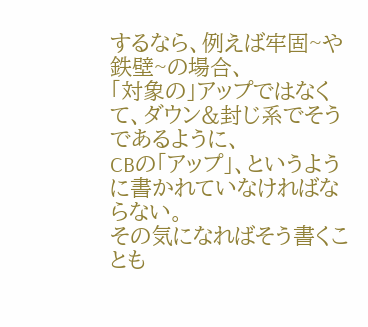するなら、例えば牢固~や鉄壁~の場合、
「対象の」アップではなくて、ダウン&封じ系でそうであるように、
CBの「アップ」、というように書かれていなければならない。
その気になればそう書くことも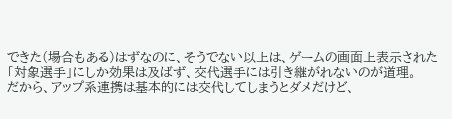できた(場合もある)はずなのに、そうでない以上は、ゲームの画面上表示された「対象選手」にしか効果は及ばず、交代選手には引き継がれないのが道理。
だから、アップ系連携は基本的には交代してしまうとダメだけど、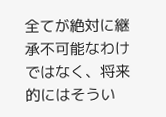全てが絶対に継承不可能なわけではなく、将来的にはそうい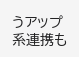うアップ系連携も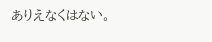ありえなくはない。